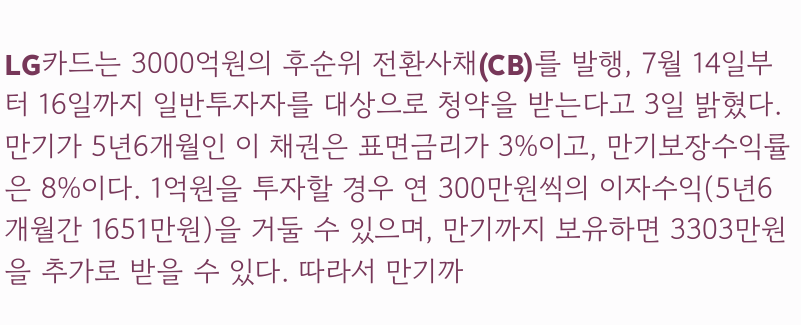LG카드는 3000억원의 후순위 전환사채(CB)를 발행, 7월 14일부터 16일까지 일반투자자를 대상으로 청약을 받는다고 3일 밝혔다.
만기가 5년6개월인 이 채권은 표면금리가 3%이고, 만기보장수익률은 8%이다. 1억원을 투자할 경우 연 300만원씩의 이자수익(5년6개월간 1651만원)을 거둘 수 있으며, 만기까지 보유하면 3303만원을 추가로 받을 수 있다. 따라서 만기까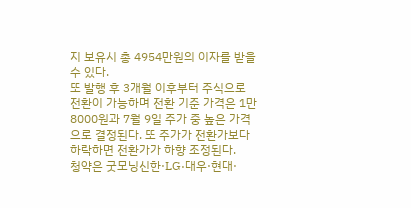지 보유시 총 4954만원의 이자를 받을 수 있다.
또 발행 후 3개월 이후부터 주식으로 전환이 가능하며 전환 기준 가격은 1만8000원과 7월 9일 주가 중 높은 가격으로 결정된다. 또 주가가 전환가보다 하락하면 전환가가 하향 조정된다.
청약은 굿모닝신한·LG·대우·현대·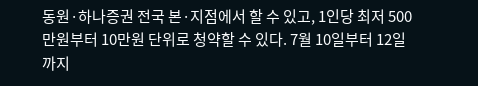동원·하나증권 전국 본·지점에서 할 수 있고, 1인당 최저 500만원부터 10만원 단위로 청약할 수 있다. 7월 10일부터 12일까지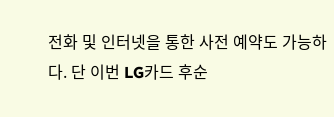전화 및 인터넷을 통한 사전 예약도 가능하다. 단 이번 LG카드 후순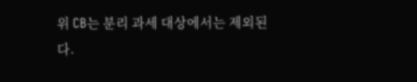위 CB는 분리 과세 대상에서는 제외된다.